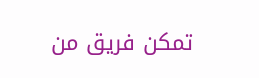تمكن فريق من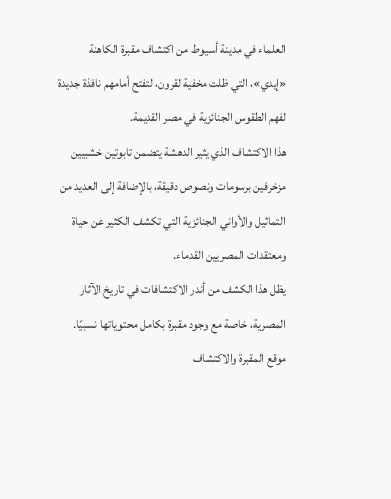العلماء في مدينة أسيوط من اكتشاف مقبرة الكاهنة «إيدي»، التي ظلت مخفية لقرون، لتفتح أمامهم نافذة جديدة لفهم الطقوس الجنائزية في مصر القديمة.
هذا الاكتشاف الذي يثير الدهشة يتضمن تابوتين خشبيين مزخرفين برسومات ونصوص دقيقة، بالإضافة إلى العديد من التماثيل والأواني الجنائزية التي تكشف الكثير عن حياة ومعتقدات المصريين القدماء.
يظل هذا الكشف من أندر الاكتشافات في تاريخ الآثار المصرية، خاصة مع وجود مقبرة بكامل محتوياتها نسبيًا.
موقع المقبرة والاكتشاف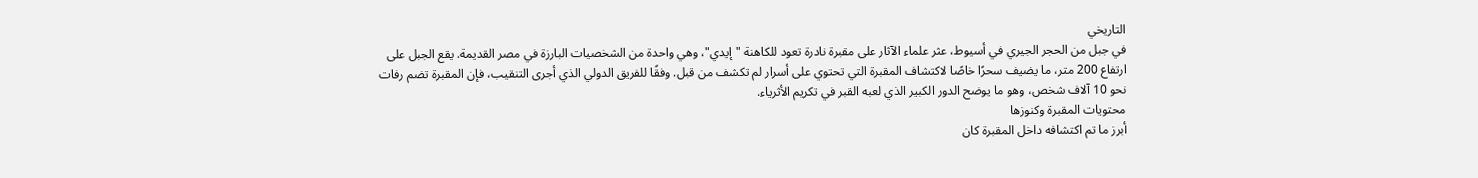التاريخي
في جبل من الحجر الجيري في أسيوط، عثر علماء الآثار على مقبرة نادرة تعود للكاهنة "إيدي"، وهي واحدة من الشخصيات البارزة في مصر القديمة. يقع الجبل على ارتفاع 200 متر، ما يضيف سحرًا خاصًا لاكتشاف المقبرة التي تحتوي على أسرار لم تكشف من قبل. وفقًا للفريق الدولي الذي أجرى التنقيب، فإن المقبرة تضم رفات نحو 10 آلاف شخص، وهو ما يوضح الدور الكبير الذي لعبه القبر في تكريم الأثرياء.
محتويات المقبرة وكنوزها
أبرز ما تم اكتشافه داخل المقبرة كان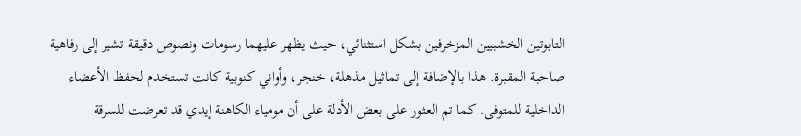التابوتين الخشبيين المزخرفين بشكل استثنائي، حيث يظهر عليهما رسومات ونصوص دقيقة تشير إلى رفاهية صاحبة المقبرة. هذا بالإضافة إلى تماثيل مذهلة، خنجر، وأواني كنوبية كانت تستخدم لحفظ الأعضاء الداخلية للمتوفى. كما تم العثور على بعض الأدلة على أن مومياء الكاهنة إيدي قد تعرضت للسرقة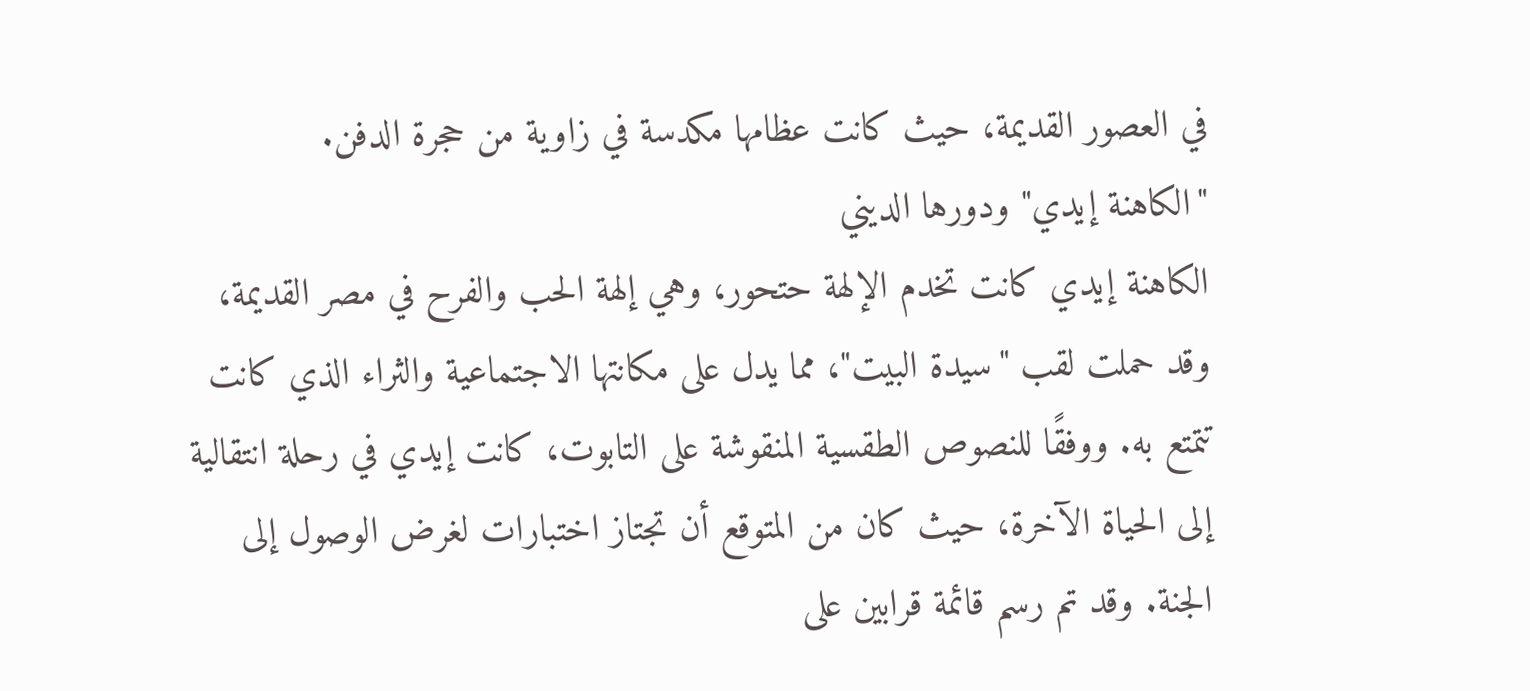في العصور القديمة، حيث كانت عظامها مكدسة في زاوية من حجرة الدفن.
"الكاهنة إيدي" ودورها الديني
الكاهنة إيدي كانت تخدم الإلهة حتحور، وهي إلهة الحب والفرح في مصر القديمة، وقد حملت لقب "سيدة البيت"، مما يدل على مكانتها الاجتماعية والثراء الذي كانت تتمتع به. ووفقًا للنصوص الطقسية المنقوشة على التابوت، كانت إيدي في رحلة انتقالية إلى الحياة الآخرة، حيث كان من المتوقع أن تجتاز اختبارات لغرض الوصول إلى الجنة. وقد تم رسم قائمة قرابين على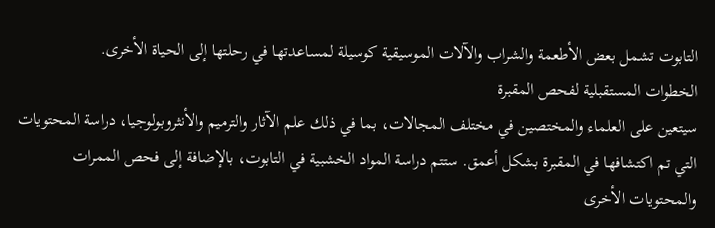التابوت تشمل بعض الأطعمة والشراب والآلات الموسيقية كوسيلة لمساعدتها في رحلتها إلى الحياة الأخرى.
الخطوات المستقبلية لفحص المقبرة
سيتعين على العلماء والمختصين في مختلف المجالات، بما في ذلك علم الآثار والترميم والأنثروبولوجيا، دراسة المحتويات التي تم اكتشافها في المقبرة بشكل أعمق. ستتم دراسة المواد الخشبية في التابوت، بالإضافة إلى فحص الممرات والمحتويات الأخرى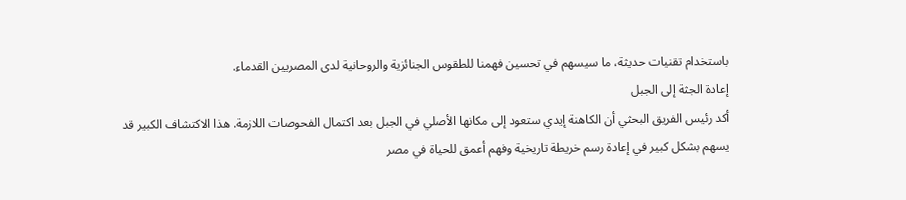باستخدام تقنيات حديثة، ما سيسهم في تحسين فهمنا للطقوس الجنائزية والروحانية لدى المصريين القدماء.
إعادة الجثة إلى الجبل
أكد رئيس الفريق البحثي أن الكاهنة إيدي ستعود إلى مكانها الأصلي في الجبل بعد اكتمال الفحوصات اللازمة. هذا الاكتشاف الكبير قد يسهم بشكل كبير في إعادة رسم خريطة تاريخية وفهم أعمق للحياة في مصر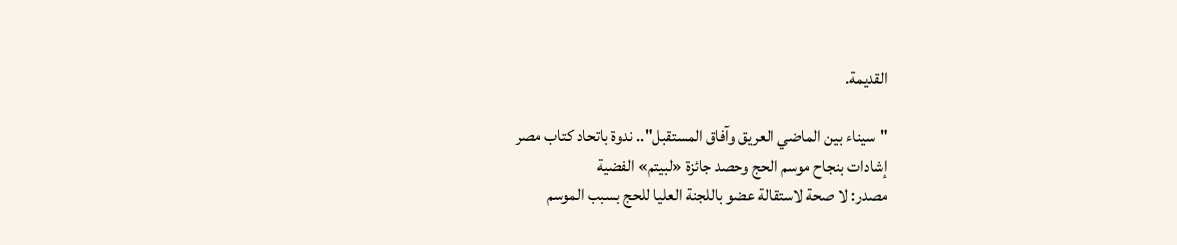القديمة.

"سيناء بين الماضي العريق وآفاق المستقبل".. ندوة باتحاد كتاب مصر
إشادات بنجاح موسم الحج وحصد جائزة «لبيتم» الفضية
مصدر: لا صحة لاستقالة عضو باللجنة العليا للحج بسبب الموسم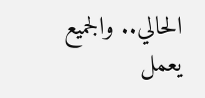الحالي.. والجميع يعمل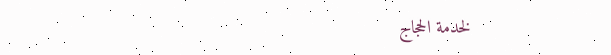لخدمة الحجاج